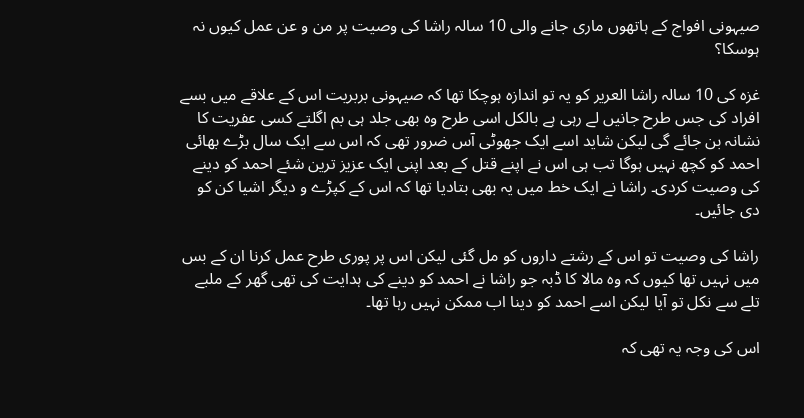صیہونی افواج کے ہاتھوں ماری جانے والی 10 سالہ راشا کی وصیت پر من و عن عمل کیوں نہ ہوسکا؟

غزہ کی 10 سالہ راشا العریر کو یہ تو اندازہ ہوچکا تھا کہ صیہونی بربریت اس کے علاقے میں بسے افراد کی جس طرح جانیں لے رہی ہے بالکل اسی طرح وہ بھی جلد ہی بم اگلتے کسی عفریت کا نشانہ بن جائے گی لیکن شاید اسے ایک جھوٹی آس ضرور تھی کہ اس سے ایک سال بڑے بھائی احمد کو کچھ نہیں ہوگا تب ہی اس نے اپنے قتل کے بعد اپنی ایک عزیز ترین شئے احمد کو دینے کی وصیت کردی۔ راشا نے ایک خط میں یہ بھی بتادیا تھا کہ اس کے کپڑے و دیگر اشیا کن کو دی جائیں۔

راشا کی وصیت تو اس کے رشتے داروں کو مل گئی لیکن اس پر پوری طرح عمل کرنا ان کے بس میں نہیں تھا کیوں کہ وہ مالا کا ڈبہ جو راشا نے احمد کو دینے کی ہدایت کی تھی گھر کے ملبے تلے سے نکل تو آیا لیکن اسے احمد کو دینا اب ممکن نہیں رہا تھا۔

اس کی وجہ یہ تھی کہ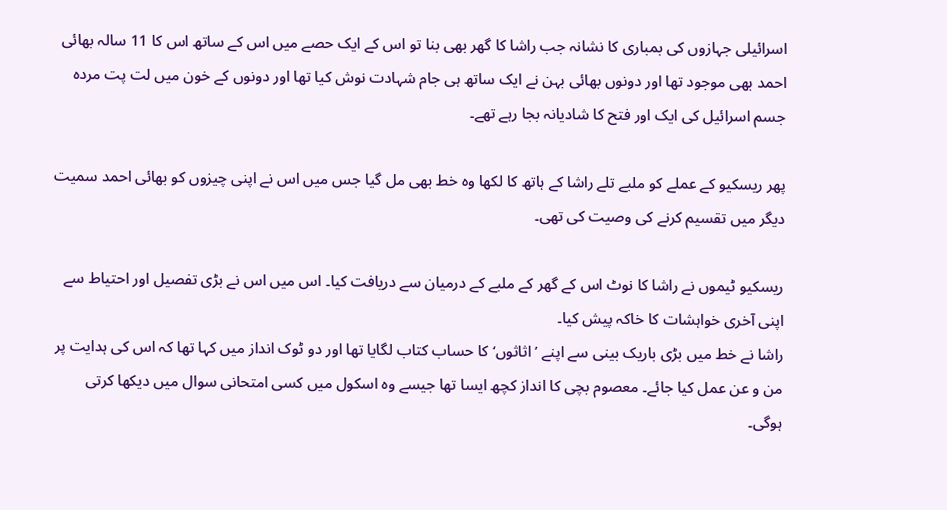اسرائیلی جہازوں کی بمباری کا نشانہ جب راشا کا گھر بھی بنا تو اس کے ایک حصے میں اس کے ساتھ اس کا 11 سالہ بھائی احمد بھی موجود تھا اور دونوں بھائی بہن نے ایک ساتھ ہی جام شہادت نوش کیا تھا اور دونوں کے خون میں لت پت مردہ جسم اسرائیل کی ایک اور فتح کا شادیانہ بجا رہے تھے۔

پھر ریسکیو کے عملے کو ملبے تلے راشا کے ہاتھ کا لکھا وہ خط بھی مل گیا جس میں اس نے اپنی چیزوں کو بھائی احمد سمیت دیگر میں تقسیم کرنے کی وصیت کی تھی۔

ریسکیو ٹیموں نے راشا کا نوٹ اس کے گھر کے ملبے کے درمیان سے دریافت کیا۔ اس میں اس نے بڑی تفصیل اور احتیاط سے اپنی آخری خواہشات کا خاکہ پیش کیا۔
راشا نے خط میں بڑی باریک بینی سے اپنے ’اثاثوں‘ کا حساب کتاب لگایا تھا اور دو ٹوک انداز میں کہا تھا کہ اس کی ہدایت پر من و عن عمل کیا جائے۔ معصوم بچی کا انداز کچھ ایسا تھا جیسے وہ اسکول میں کسی امتحانی سوال میں دیکھا کرتی ہوگی۔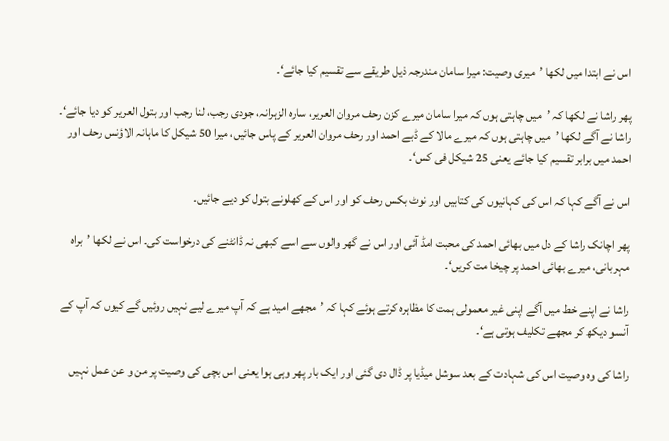اس نے ابتدا میں لکھا ’میری وصیت: میرا سامان مندرجہ ذیل طریقے سے تقسیم کیا جائے‘۔

پھر راشا نے لکھا کہ ’میں چاہتی ہوں کہ میرا سامان میرے کزن رحف مروان العریر، سارہ الزہرانہ، جودی رجب، لنا رجب اور بتول العریر کو دیا جائے‘۔
راشا نے آگے لکھا ’میں چاہتی ہوں کہ میرے مالا کے ڈبے احمد اور رحف مروان العریر کے پاس جائیں، میرا 50 شیکل کا ماہانہ الاؤنس رحف اور احمد میں برابر تقسیم کیا جائے یعنی 25 شیکل فی کس‘۔

اس نے آگے کہا کہ اس کی کہانیوں کی کتابیں اور نوٹ بکس رحف کو اور اس کے کھلونے بتول کو دیے جائیں۔

پھر اچانک راشا کے دل میں بھائی احمد کی محبت امڈ آئی اور اس نے گھر والوں سے اسے کبھی نہ ڈانٹنے کی درخواست کی۔ اس نے لکھا ’براہ مہربانی، میرے بھائی احمد پر چیخا مت کریں‘۔

راشا نے اپنے خط میں آگے اپنی غیر معمولی ہمت کا مظاہرہ کرتے ہوئے کہا کہ ’مجھے امید ہے کہ آپ میرے لیے نہیں روئیں گے کیوں کہ آپ کے آنسو دیکھ کر مجھے تکلیف ہوتی ہے‘۔

راشا کی وہ وصیت اس کی شہادت کے بعد سوشل میڈیا پر ڈال دی گئی اور ایک بار پھر وہی ہوا یعنی اس بچی کی وصیت پر من و عن عمل نہیں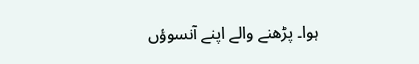ہوا۔ پڑھنے والے اپنے آنسوؤں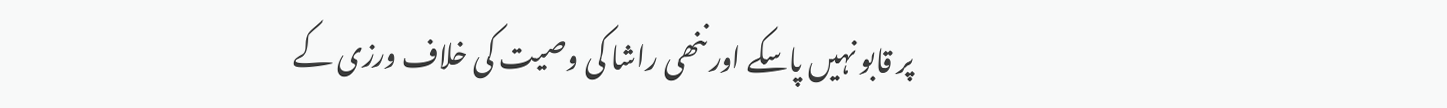پر قابو نہیں پاسکے اور ننھی راشا کی وصیت کی خلاف ورزی کے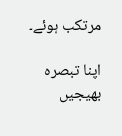مرتکب ہوئے۔

اپنا تبصرہ بھیجیں